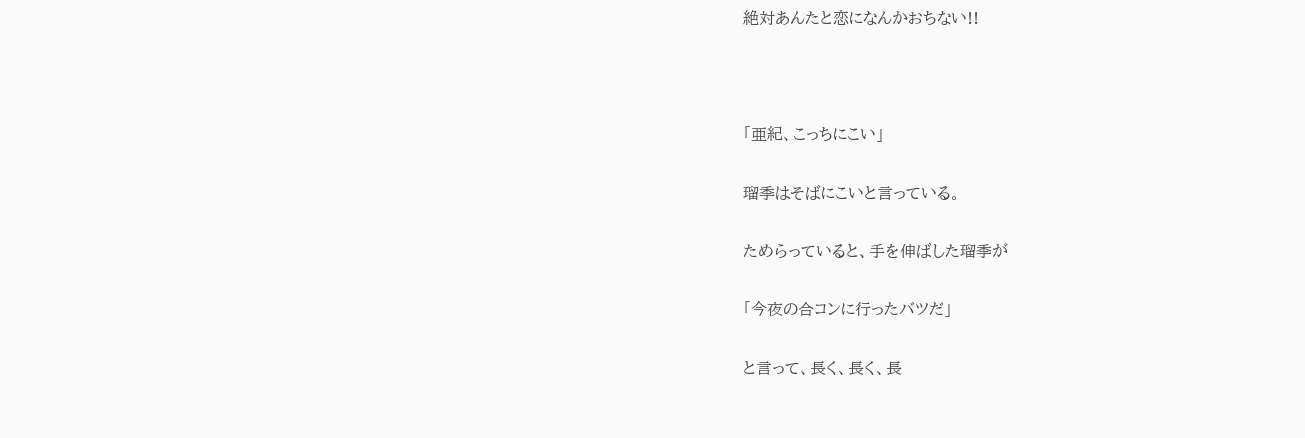絶対あんたと恋になんかおちない!!



「亜紀、こっちにこい」

瑠季はそばにこいと言っている。

ためらっていると、手を伸ばした瑠季が

「今夜の合コンに行ったバツだ」

と言って、長く、長く、長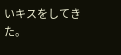いキスをしてきた。